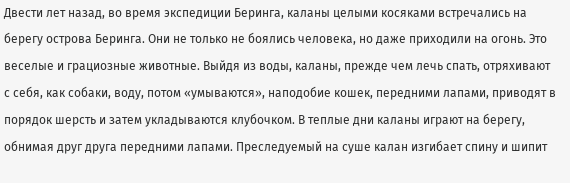Двести лет назад, во время экспедиции Беринга, каланы целыми косяками встречались на берегу острова Беринга. Они не только не боялись человека, но даже приходили на огонь. Это веселые и грациозные животные. Выйдя из воды, каланы, прежде чем лечь спать, отряхивают с себя, как собаки, воду, потом «умываются», наподобие кошек, передними лапами, приводят в порядок шерсть и затем укладываются клубочком. В теплые дни каланы играют на берегу, обнимая друг друга передними лапами. Преследуемый на суше калан изгибает спину и шипит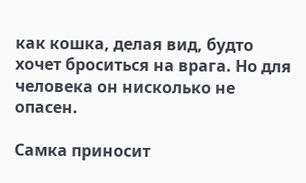как кошка, делая вид, будто хочет броситься на врага. Но для человека он нисколько не опасен.

Самка приносит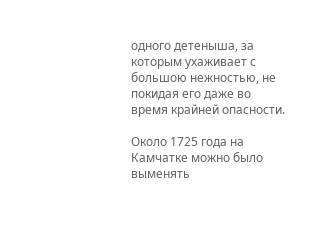одного детеныша, за которым ухаживает с большою нежностью, не покидая его даже во время крайней опасности.

Около 1725 года на Камчатке можно было выменять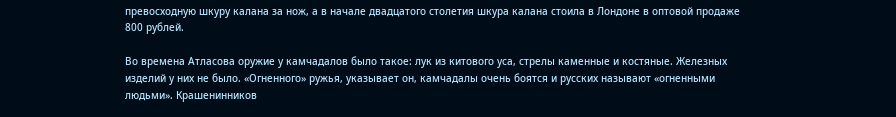превосходную шкуру калана за нож, а в начале двадцатого столетия шкура калана стоила в Лондоне в оптовой продаже 800 рублей.

Во времена Атласова оружие у камчадалов было такое: лук из китового уса, стрелы каменные и костяные. Железных изделий у них не было. «Огненного» ружья, указывает он, камчадалы очень боятся и русских называют «огненными людьми». Крашенинников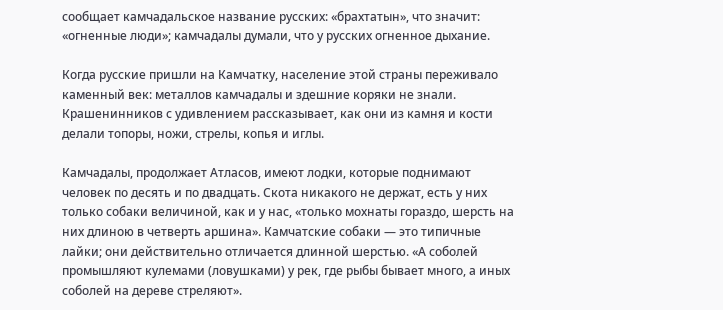сообщает камчадальское название русских: «брахтатын», что значит: «огненные люди»; камчадалы думали, что у русских огненное дыхание.

Когда русские пришли на Камчатку, население этой страны переживало каменный век: металлов камчадалы и здешние коряки не знали. Крашенинников с удивлением рассказывает, как они из камня и кости делали топоры, ножи, стрелы, копья и иглы.

Камчадалы, продолжает Атласов, имеют лодки, которые поднимают человек по десять и по двадцать. Скота никакого не держат, есть у них только собаки величиной, как и у нас, «только мохнаты гораздо, шерсть на них длиною в четверть аршина». Камчатские собаки — это типичные лайки; они действительно отличается длинной шерстью. «А соболей промышляют кулемами (ловушками) у рек, где рыбы бывает много, а иных соболей на дереве стреляют».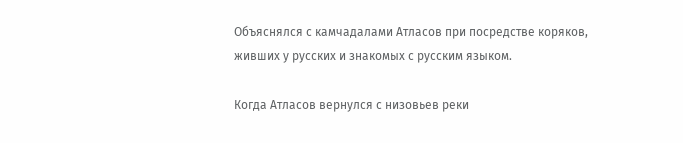Объяснялся с камчадалами Атласов при посредстве коряков, живших у русских и знакомых с русским языком.

Когда Атласов вернулся с низовьев реки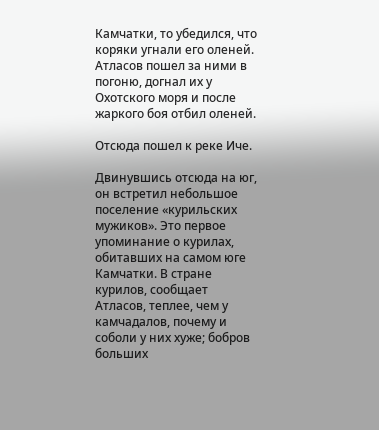Камчатки, то убедился, что коряки угнали его оленей. Атласов пошел за ними в погоню, догнал их у Охотского моря и после жаркого боя отбил оленей.

Отсюда пошел к реке Иче.

Двинувшись отсюда на юг, он встретил небольшое поселение «курильских мужиков». Это первое упоминание о курилах, обитавших на самом юге Камчатки. В стране курилов, сообщает Атласов, теплее, чем у камчадалов, почему и соболи у них хуже; бобров больших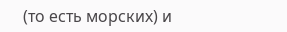(то есть морских) и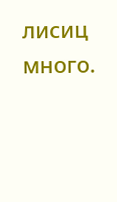лисиц много.